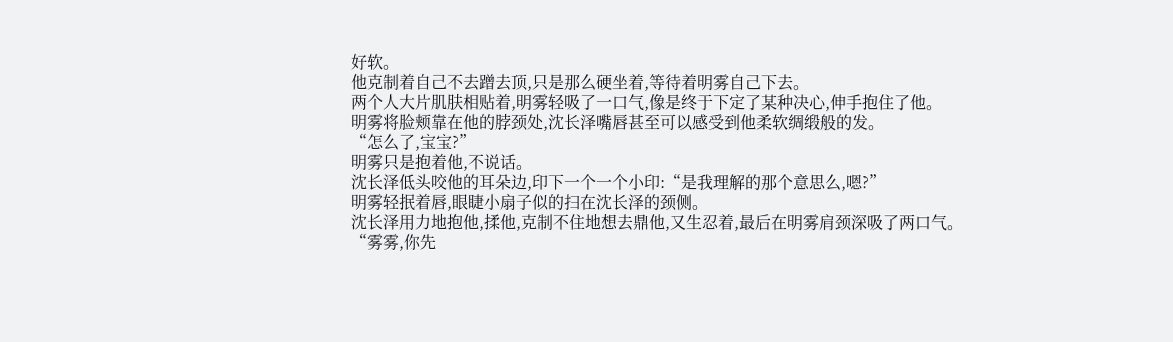好软。
他克制着自己不去蹭去顶,只是那么硬坐着,等待着明雾自己下去。
两个人大片肌肤相贴着,明雾轻吸了一口气,像是终于下定了某种决心,伸手抱住了他。
明雾将脸颊靠在他的脖颈处,沈长泽嘴唇甚至可以感受到他柔软绸缎般的发。
“怎么了,宝宝?”
明雾只是抱着他,不说话。
沈长泽低头咬他的耳朵边,印下一个一个小印:“是我理解的那个意思么,嗯?”
明雾轻抿着唇,眼睫小扇子似的扫在沈长泽的颈侧。
沈长泽用力地抱他,揉他,克制不住地想去鼎他,又生忍着,最后在明雾肩颈深吸了两口气。
“雾雾,你先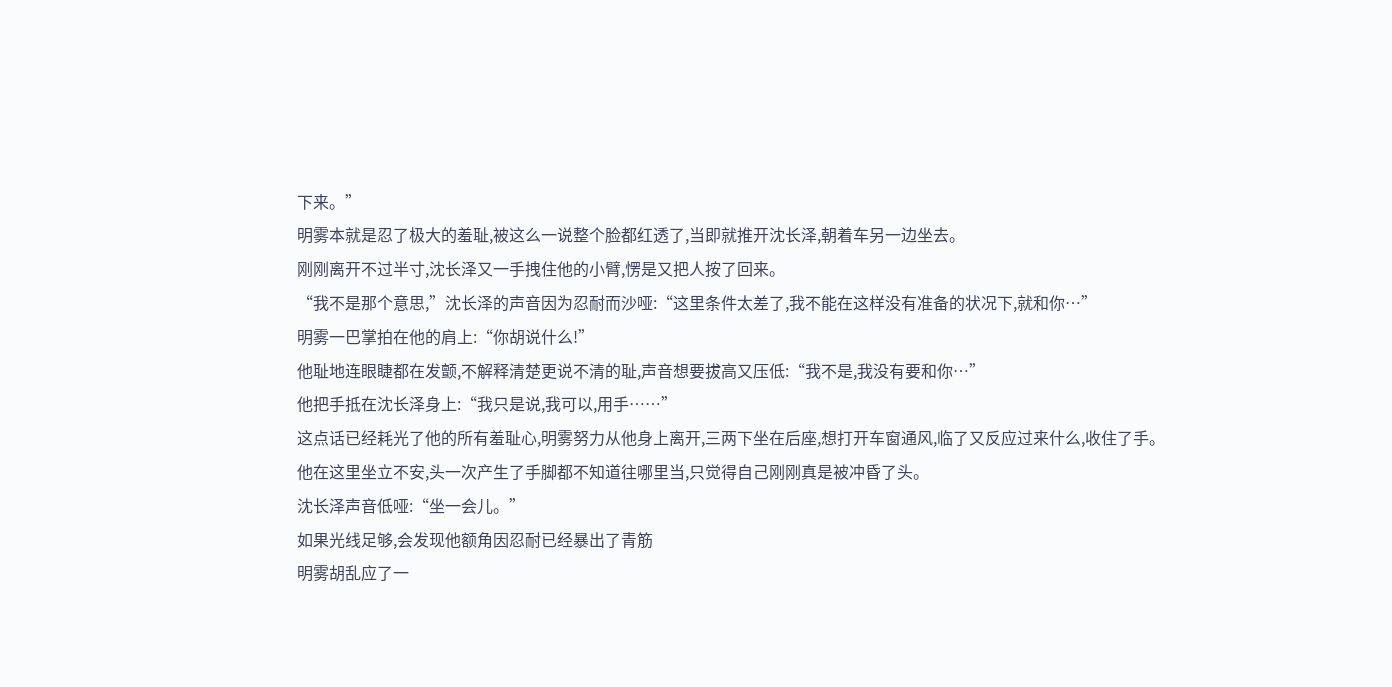下来。”
明雾本就是忍了极大的羞耻,被这么一说整个脸都红透了,当即就推开沈长泽,朝着车另一边坐去。
刚刚离开不过半寸,沈长泽又一手拽住他的小臂,愣是又把人按了回来。
“我不是那个意思,”沈长泽的声音因为忍耐而沙哑:“这里条件太差了,我不能在这样没有准备的状况下,就和你…”
明雾一巴掌拍在他的肩上:“你胡说什么!”
他耻地连眼睫都在发颤,不解释清楚更说不清的耻,声音想要拔高又压低:“我不是,我没有要和你…”
他把手抵在沈长泽身上:“我只是说,我可以,用手……”
这点话已经耗光了他的所有羞耻心,明雾努力从他身上离开,三两下坐在后座,想打开车窗通风,临了又反应过来什么,收住了手。
他在这里坐立不安,头一次产生了手脚都不知道往哪里当,只觉得自己刚刚真是被冲昏了头。
沈长泽声音低哑:“坐一会儿。”
如果光线足够,会发现他额角因忍耐已经暴出了青筋
明雾胡乱应了一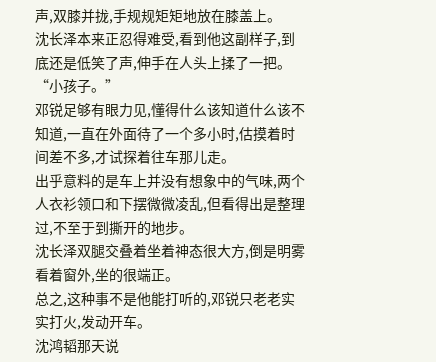声,双膝并拢,手规规矩矩地放在膝盖上。
沈长泽本来正忍得难受,看到他这副样子,到底还是低笑了声,伸手在人头上揉了一把。
“小孩子。”
邓锐足够有眼力见,懂得什么该知道什么该不知道,一直在外面待了一个多小时,估摸着时间差不多,才试探着往车那儿走。
出乎意料的是车上并没有想象中的气味,两个人衣衫领口和下摆微微凌乱,但看得出是整理过,不至于到撕开的地步。
沈长泽双腿交叠着坐着神态很大方,倒是明雾看着窗外,坐的很端正。
总之,这种事不是他能打听的,邓锐只老老实实打火,发动开车。
沈鸿韬那天说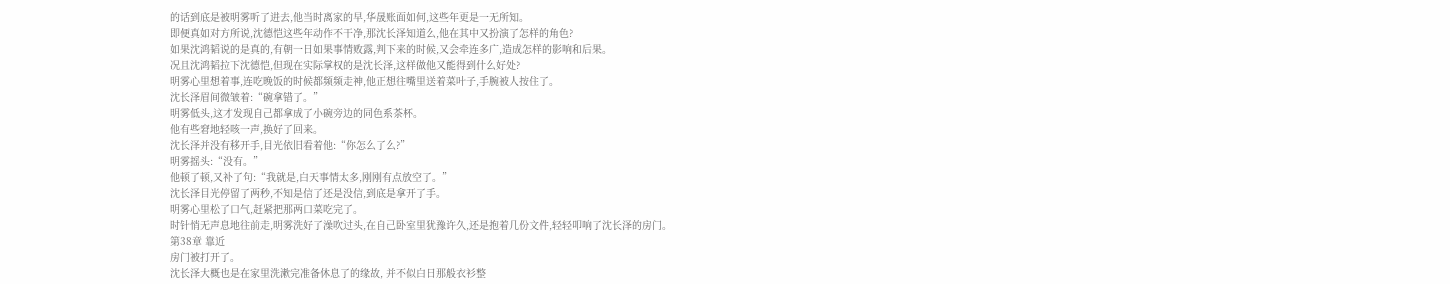的话到底是被明雾听了进去,他当时离家的早,华晟账面如何,这些年更是一无所知。
即便真如对方所说,沈德恺这些年动作不干净,那沈长泽知道么,他在其中又扮演了怎样的角色?
如果沈鸿韬说的是真的,有朝一日如果事情败露,判下来的时候,又会牵连多广,造成怎样的影响和后果。
况且沈鸿韬拉下沈德恺,但现在实际掌权的是沈长泽,这样做他又能得到什么好处?
明雾心里想着事,连吃晚饭的时候都频频走神,他正想往嘴里送着菜叶子,手腕被人按住了。
沈长泽眉间微皱着:“碗拿错了。”
明雾低头,这才发现自己都拿成了小碗旁边的同色系茶杯。
他有些窘地轻咳一声,换好了回来。
沈长泽并没有移开手,目光依旧看着他:“你怎么了么?”
明雾摇头:“没有。”
他顿了顿,又补了句:“我就是,白天事情太多,刚刚有点放空了。”
沈长泽目光停留了两秒,不知是信了还是没信,到底是拿开了手。
明雾心里松了口气,赶紧把那两口菜吃完了。
时针悄无声息地往前走,明雾洗好了澡吹过头,在自己卧室里犹豫许久,还是抱着几份文件,轻轻叩响了沈长泽的房门。
第38章 靠近
房门被打开了。
沈长泽大概也是在家里洗漱完准备休息了的缘故, 并不似白日那般衣衫整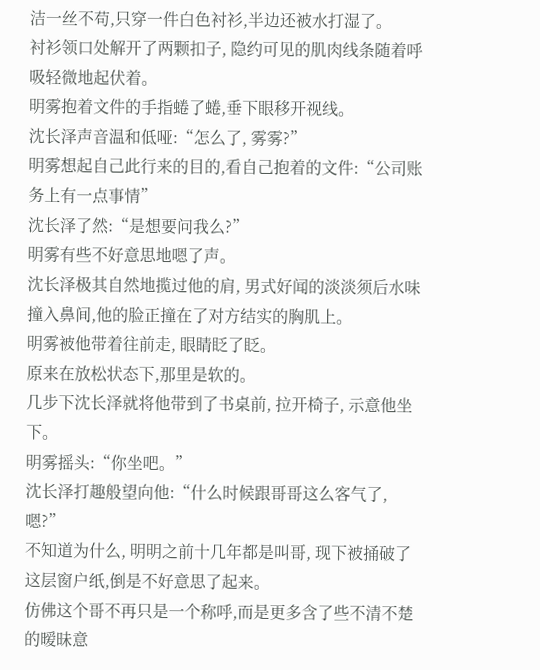洁一丝不苟,只穿一件白色衬衫,半边还被水打湿了。
衬衫领口处解开了两颗扣子, 隐约可见的肌肉线条随着呼吸轻微地起伏着。
明雾抱着文件的手指蜷了蜷,垂下眼移开视线。
沈长泽声音温和低哑:“怎么了, 雾雾?”
明雾想起自己此行来的目的,看自己抱着的文件:“公司账务上有一点事情”
沈长泽了然:“是想要问我么?”
明雾有些不好意思地嗯了声。
沈长泽极其自然地揽过他的肩, 男式好闻的淡淡须后水味撞入鼻间,他的脸正撞在了对方结实的胸肌上。
明雾被他带着往前走, 眼睛眨了眨。
原来在放松状态下,那里是软的。
几步下沈长泽就将他带到了书桌前, 拉开椅子, 示意他坐下。
明雾摇头:“你坐吧。”
沈长泽打趣般望向他:“什么时候跟哥哥这么客气了,嗯?”
不知道为什么, 明明之前十几年都是叫哥, 现下被捅破了这层窗户纸,倒是不好意思了起来。
仿佛这个哥不再只是一个称呼,而是更多含了些不清不楚的暧昧意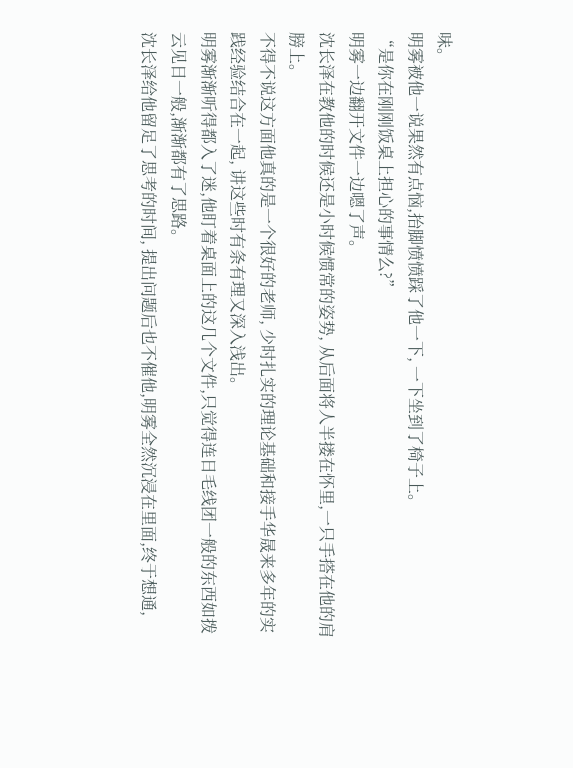味。
明雾被他一说果然有点恼,抬脚愤愤踩了他一下, 一下坐到了椅子上。
“是你在刚刚饭桌上担心的事情么?”
明雾一边翻开文件一边嗯了声。
沈长泽在教他的时候还是小时候惯常的姿势, 从后面将人半搂在怀里,一只手搭在他的肩膀上。
不得不说这方面他真的是一个很好的老师, 少时扎实的理论基础和接手华晟来多年的实践经验结合在一起, 讲这些时有条有理又深入浅出。
明雾渐渐听得都入了迷,他盯着桌面上的这几个文件,只觉得连日毛线团一般的东西如拨云见日一般,渐渐都有了思路。
沈长泽给他留足了思考的时间, 提出问题后也不催他,明雾全然沉浸在里面,终于想通,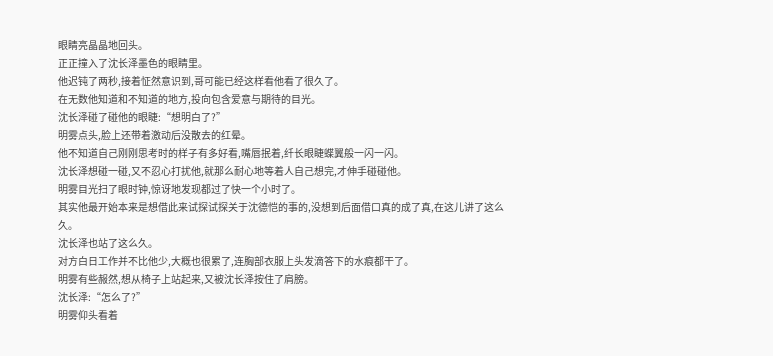眼睛亮晶晶地回头。
正正撞入了沈长泽墨色的眼睛里。
他迟钝了两秒,接着怔然意识到,哥可能已经这样看他看了很久了。
在无数他知道和不知道的地方,投向包含爱意与期待的目光。
沈长泽碰了碰他的眼睫:“想明白了?”
明雾点头,脸上还带着激动后没散去的红晕。
他不知道自己刚刚思考时的样子有多好看,嘴唇抿着,纤长眼睫蝶翼般一闪一闪。
沈长泽想碰一碰,又不忍心打扰他,就那么耐心地等着人自己想完,才伸手碰碰他。
明雾目光扫了眼时钟,惊讶地发现都过了快一个小时了。
其实他最开始本来是想借此来试探试探关于沈德恺的事的,没想到后面借口真的成了真,在这儿讲了这么久。
沈长泽也站了这么久。
对方白日工作并不比他少,大概也很累了,连胸部衣服上头发滴答下的水痕都干了。
明雾有些赧然,想从椅子上站起来,又被沈长泽按住了肩膀。
沈长泽:“怎么了?”
明雾仰头看着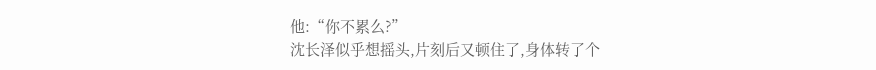他:“你不累么?”
沈长泽似乎想摇头,片刻后又顿住了,身体转了个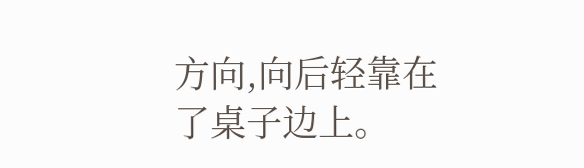方向,向后轻靠在了桌子边上。